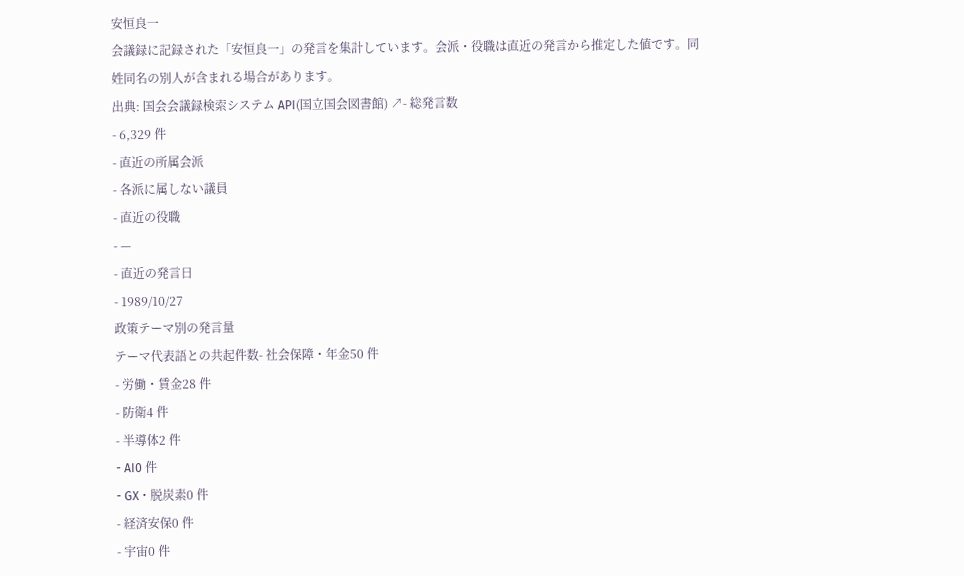安恒良一
会議録に記録された「安恒良一」の発言を集計しています。会派・役職は直近の発言から推定した値です。同姓同名の別人が含まれる場合があります。
出典: 国会会議録検索システム API(国立国会図書館) ↗- 総発言数
- 6,329 件
- 直近の所属会派
- 各派に属しない議員
- 直近の役職
- —
- 直近の発言日
- 1989/10/27
政策テーマ別の発言量
テーマ代表語との共起件数- 社会保障・年金50 件
- 労働・賃金28 件
- 防衛4 件
- 半導体2 件
- AI0 件
- GX・脱炭素0 件
- 経済安保0 件
- 宇宙0 件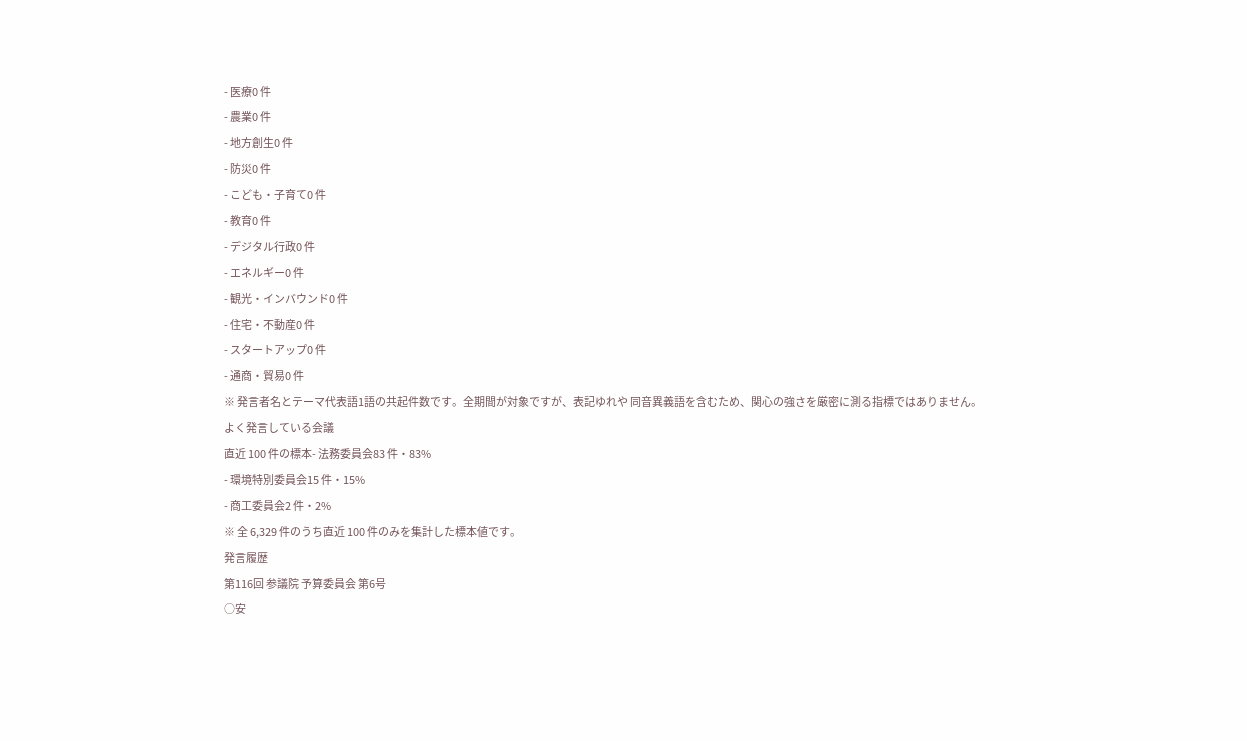- 医療0 件
- 農業0 件
- 地方創生0 件
- 防災0 件
- こども・子育て0 件
- 教育0 件
- デジタル行政0 件
- エネルギー0 件
- 観光・インバウンド0 件
- 住宅・不動産0 件
- スタートアップ0 件
- 通商・貿易0 件
※ 発言者名とテーマ代表語1語の共起件数です。全期間が対象ですが、表記ゆれや 同音異義語を含むため、関心の強さを厳密に測る指標ではありません。
よく発言している会議
直近 100 件の標本- 法務委員会83 件・83%
- 環境特別委員会15 件・15%
- 商工委員会2 件・2%
※ 全 6,329 件のうち直近 100 件のみを集計した標本値です。
発言履歴
第116回 参議院 予算委員会 第6号
○安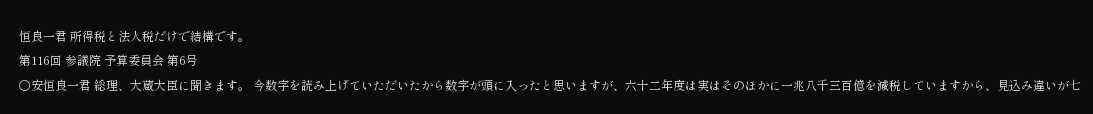恒良一君 所得税と法人税だけで結構です。
第116回 参議院 予算委員会 第6号
○安恒良一君 総理、大蔵大臣に聞きます。 今数字を読み上げていただいたから数字が頭に入ったと思いますが、六十二年度は実はそのほかに一兆八千三百億を減税していますから、見込み違いが七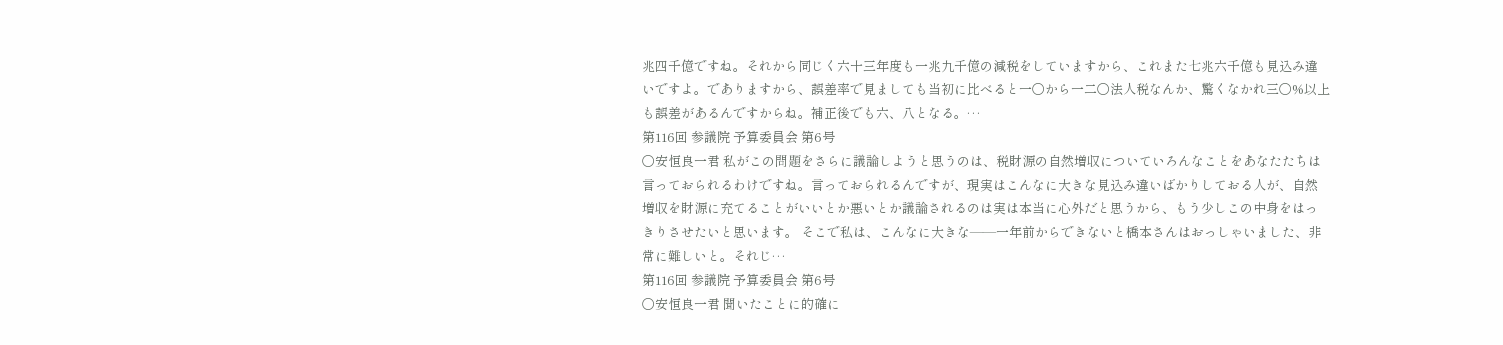兆四千億ですね。それから同じく六十三年度も一兆九千億の減税をしていますから、これまた七兆六千億も見込み違いですよ。でありますから、誤差率で見ましても当初に比べると一〇から一二〇法人税なんか、驚くなかれ三〇%以上も誤差があるんですからね。補正後でも六、八となる。…
第116回 参議院 予算委員会 第6号
○安恒良一君 私がこの問題をさらに議論しようと思うのは、税財源の自然増収についていろんなことをあなたたちは言っておられるわけですね。言っておられるんですが、現実はこんなに大きな見込み違いばかりしておる人が、自然増収を財源に充てることがいいとか悪いとか議論されるのは実は本当に心外だと思うから、もう少しこの中身をはっきりさせたいと思います。 そこで私は、こんなに大きな——一年前からできないと橋本さんはおっしゃいました、非常に難しいと。それじ…
第116回 参議院 予算委員会 第6号
○安恒良一君 聞いたことに的確に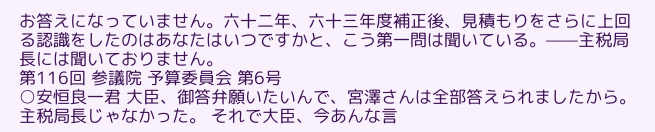お答えになっていません。六十二年、六十三年度補正後、見積もりをさらに上回る認識をしたのはあなたはいつですかと、こう第一問は聞いている。——主税局長には聞いておりません。
第116回 参議院 予算委員会 第6号
○安恒良一君 大臣、御答弁願いたいんで、宮澤さんは全部答えられましたから。主税局長じゃなかった。 それで大臣、今あんな言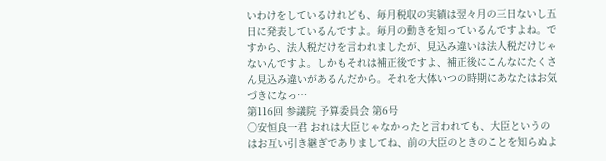いわけをしているけれども、毎月税収の実績は翌々月の三日ないし五日に発表しているんですよ。毎月の動きを知っているんですよね。ですから、法人税だけを言われましたが、見込み違いは法人税だけじゃないんですよ。しかもそれは補正後ですよ、補正後にこんなにたくさん見込み違いがあるんだから。それを大体いつの時期にあなたはお気づきになっ…
第116回 参議院 予算委員会 第6号
○安恒良一君 おれは大臣じゃなかったと言われても、大臣というのはお互い引き継ぎでありましてね、前の大臣のときのことを知らぬよ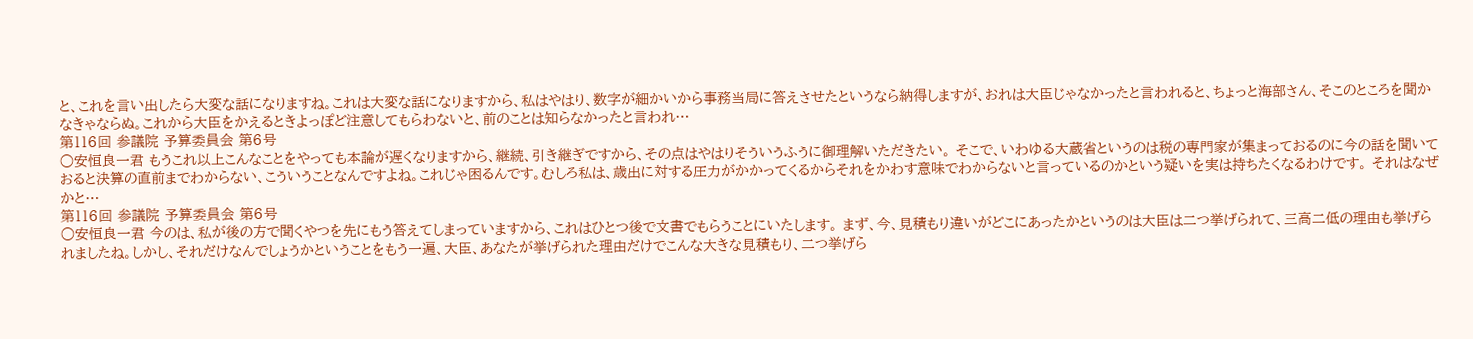と、これを言い出したら大変な話になりますね。これは大変な話になりますから、私はやはり、数字が細かいから事務当局に答えさせたというなら納得しますが、おれは大臣じゃなかったと言われると、ちょっと海部さん、そこのところを聞かなきゃならぬ。これから大臣をかえるときよっぽど注意してもらわないと、前のことは知らなかったと言われ…
第116回 参議院 予算委員会 第6号
○安恒良一君 もうこれ以上こんなことをやっても本論が遅くなりますから、継続、引き継ぎですから、その点はやはりそういうふうに御理解いただきたい。 そこで、いわゆる大蔵省というのは税の専門家が集まっておるのに今の話を聞いておると決算の直前までわからない、こういうことなんですよね。これじゃ困るんです。むしろ私は、歳出に対する圧力がかかってくるからそれをかわす意味でわからないと言っているのかという疑いを実は持ちたくなるわけです。 それはなぜかと…
第116回 参議院 予算委員会 第6号
○安恒良一君 今のは、私が後の方で聞くやつを先にもう答えてしまっていますから、これはひとつ後で文書でもらうことにいたします。 まず、今、見積もり違いがどこにあったかというのは大臣は二つ挙げられて、三高二低の理由も挙げられましたね。しかし、それだけなんでしょうかということをもう一遍、大臣、あなたが挙げられた理由だけでこんな大きな見積もり、二つ挙げら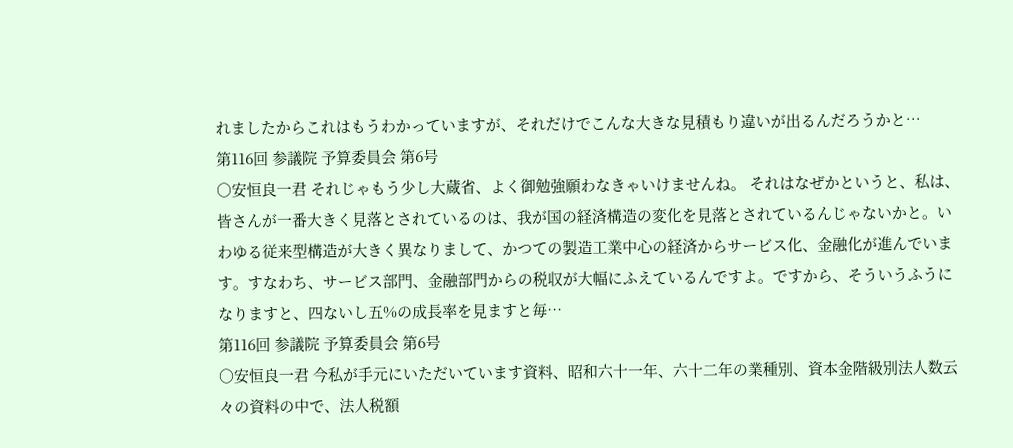れましたからこれはもうわかっていますが、それだけでこんな大きな見積もり違いが出るんだろうかと…
第116回 参議院 予算委員会 第6号
○安恒良一君 それじゃもう少し大蔵省、よく御勉強願わなきゃいけませんね。 それはなぜかというと、私は、皆さんが一番大きく見落とされているのは、我が国の経済構造の変化を見落とされているんじゃないかと。いわゆる従来型構造が大きく異なりまして、かつての製造工業中心の経済からサービス化、金融化が進んでいます。すなわち、サービス部門、金融部門からの税収が大幅にふえているんですよ。ですから、そういうふうになりますと、四ないし五%の成長率を見ますと毎…
第116回 参議院 予算委員会 第6号
○安恒良一君 今私が手元にいただいています資料、昭和六十一年、六十二年の業種別、資本金階級別法人数云々の資料の中で、法人税額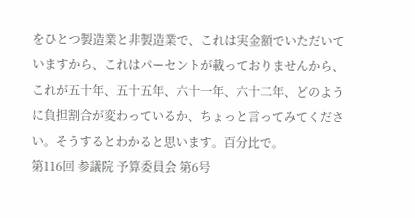をひとつ製造業と非製造業で、これは実金額でいただいていますから、これはパーセントが載っておりませんから、これが五十年、五十五年、六十一年、六十二年、どのように負担割合が変わっているか、ちょっと言ってみてください。そうするとわかると思います。百分比で。
第116回 参議院 予算委員会 第6号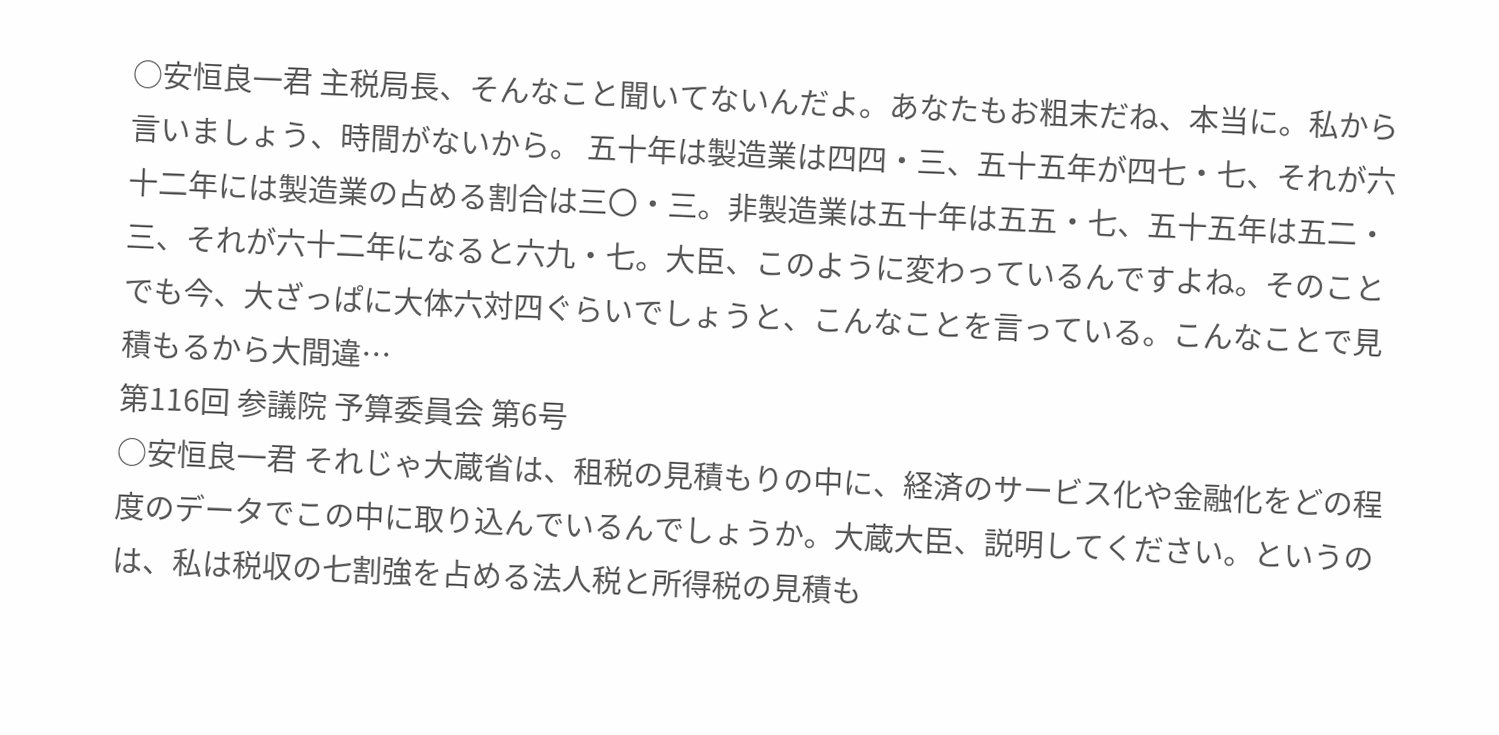○安恒良一君 主税局長、そんなこと聞いてないんだよ。あなたもお粗末だね、本当に。私から言いましょう、時間がないから。 五十年は製造業は四四・三、五十五年が四七・七、それが六十二年には製造業の占める割合は三〇・三。非製造業は五十年は五五・七、五十五年は五二・三、それが六十二年になると六九・七。大臣、このように変わっているんですよね。そのことでも今、大ざっぱに大体六対四ぐらいでしょうと、こんなことを言っている。こんなことで見積もるから大間違…
第116回 参議院 予算委員会 第6号
○安恒良一君 それじゃ大蔵省は、租税の見積もりの中に、経済のサービス化や金融化をどの程度のデータでこの中に取り込んでいるんでしょうか。大蔵大臣、説明してください。というのは、私は税収の七割強を占める法人税と所得税の見積も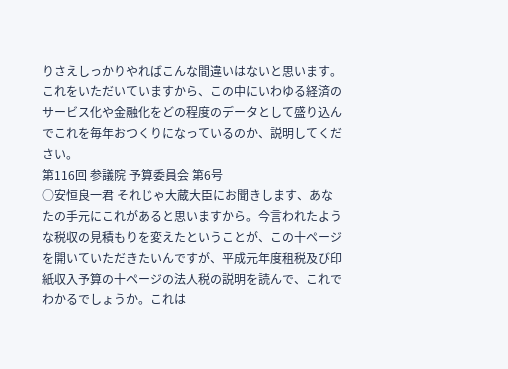りさえしっかりやればこんな間違いはないと思います。これをいただいていますから、この中にいわゆる経済のサービス化や金融化をどの程度のデータとして盛り込んでこれを毎年おつくりになっているのか、説明してください。
第116回 参議院 予算委員会 第6号
○安恒良一君 それじゃ大蔵大臣にお聞きします、あなたの手元にこれがあると思いますから。今言われたような税収の見積もりを変えたということが、この十ページを開いていただきたいんですが、平成元年度租税及び印紙収入予算の十ページの法人税の説明を読んで、これでわかるでしょうか。これは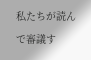私たちが読んで審議す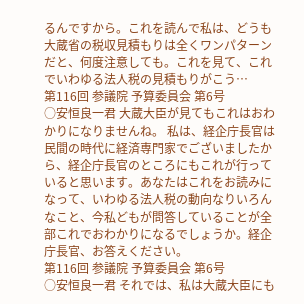るんですから。これを読んで私は、どうも大蔵省の税収見積もりは全くワンパターンだと、何度注意しても。これを見て、これでいわゆる法人税の見積もりがこう…
第116回 参議院 予算委員会 第6号
○安恒良一君 大蔵大臣が見てもこれはおわかりになりませんね。 私は、経企庁長官は民間の時代に経済専門家でございましたから、経企庁長官のところにもこれが行っていると思います。あなたはこれをお読みになって、いわゆる法人税の動向なりいろんなこと、今私どもが問答していることが全部これでおわかりになるでしょうか。経企庁長官、お答えください。
第116回 参議院 予算委員会 第6号
○安恒良一君 それでは、私は大蔵大臣にも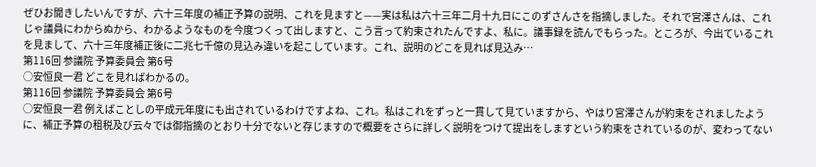ぜひお聞きしたいんですが、六十三年度の補正予算の説明、これを見ますと——実は私は六十三年二月十九日にこのずさんさを指摘しました。それで宮澤さんは、これじゃ議員にわからぬから、わかるようなものを今度つくって出しますと、こう言って約束されたんですよ、私に。議事録を読んでもらった。ところが、今出ているこれを見まして、六十三年度補正後に二兆七千億の見込み違いを起こしています。これ、説明のどこを見れば見込み…
第116回 参議院 予算委員会 第6号
○安恒良一君 どこを見ればわかるの。
第116回 参議院 予算委員会 第6号
○安恒良一君 例えばことしの平成元年度にも出されているわけですよね、これ。私はこれをずっと一貫して見ていますから、やはり宮澤さんが約束をされましたように、補正予算の租税及び云々では御指摘のとおり十分でないと存じますので概要をさらに詳しく説明をつけて提出をしますという約束をされているのが、変わってない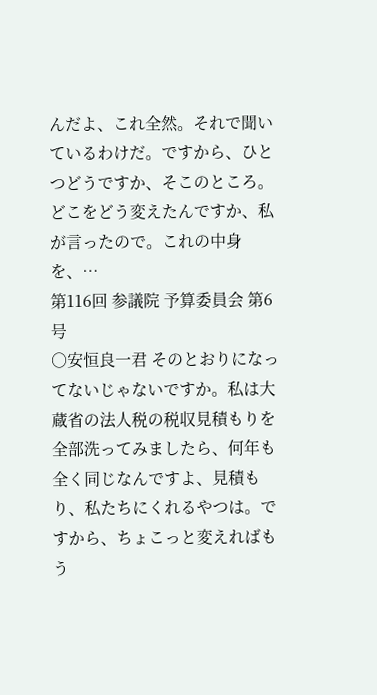んだよ、これ全然。それで聞いているわけだ。ですから、ひとつどうですか、そこのところ。どこをどう変えたんですか、私が言ったので。これの中身を、…
第116回 参議院 予算委員会 第6号
○安恒良一君 そのとおりになってないじゃないですか。私は大蔵省の法人税の税収見積もりを全部洗ってみましたら、何年も全く同じなんですよ、見積もり、私たちにくれるやつは。ですから、ちょこっと変えればもう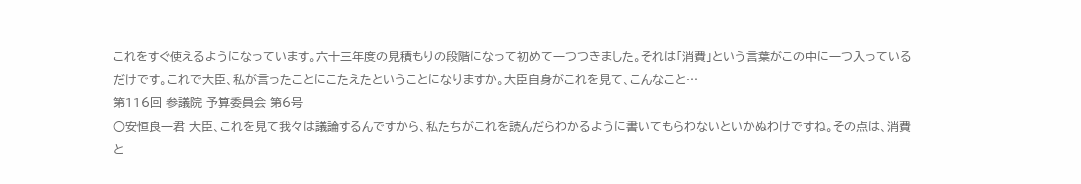これをすぐ使えるようになっています。六十三年度の見積もりの段階になって初めて一つつきました。それは「消費」という言葉がこの中に一つ入っているだけです。これで大臣、私が言ったことにこたえたということになりますか。大臣自身がこれを見て、こんなこと…
第116回 参議院 予算委員会 第6号
○安恒良一君 大臣、これを見て我々は議論するんですから、私たちがこれを読んだらわかるように書いてもらわないといかぬわけですね。その点は、消費と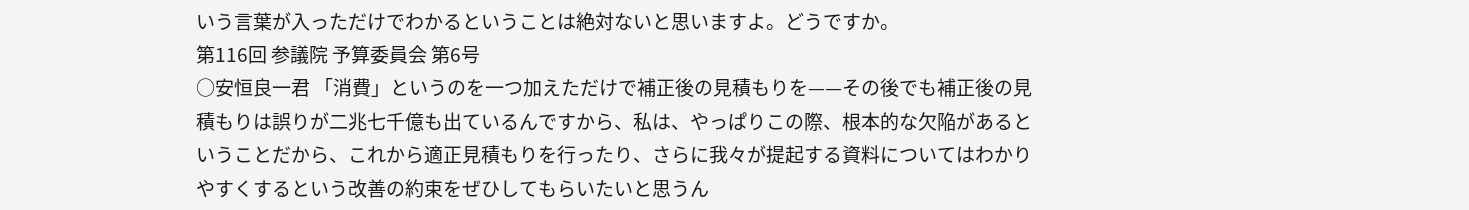いう言葉が入っただけでわかるということは絶対ないと思いますよ。どうですか。
第116回 参議院 予算委員会 第6号
○安恒良一君 「消費」というのを一つ加えただけで補正後の見積もりを——その後でも補正後の見積もりは誤りが二兆七千億も出ているんですから、私は、やっぱりこの際、根本的な欠陥があるということだから、これから適正見積もりを行ったり、さらに我々が提起する資料についてはわかりやすくするという改善の約束をぜひしてもらいたいと思うん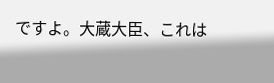ですよ。大蔵大臣、これは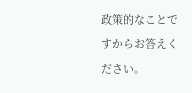政策的なことですからお答えください。